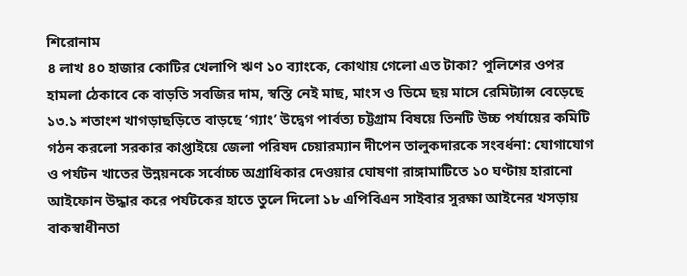শিরোনাম
৪ লাখ ৪০ হাজার কোটির খেলাপি ঋণ ১০ ব্যাংকে, কোথায় গেলো এত টাকা? পুলিশের ওপর হামলা ঠেকাবে কে বাড়তি সবজির দাম, স্বস্তি নেই মাছ, মাংস ও ডিমে ছয় মাসে রেমিট্যান্স বেড়েছে ১৩.১ শতাংশ খাগড়াছড়িতে বাড়ছে ‘গ্যাং’ উদ্বেগ পার্বত্য চট্টগ্রাম বিষয়ে তিনটি উচ্চ পর্যায়ের কমিটি গঠন করলো সরকার কাপ্তাইয়ে জেলা পরিষদ চেয়ারম্যান দীপেন তালুকদারকে সংবর্ধনা: যোগাযোগ ও পর্যটন খাতের উন্নয়নকে সর্বোচ্চ অগ্রাধিকার দেওয়ার ঘোষণা রাঙ্গামাটিতে ১০ ঘণ্টায় হারানো আইফোন উদ্ধার করে পর্যটকের হাতে তুলে দিলো ১৮ এপিবিএন সাইবার সুরক্ষা আইনের খসড়ায় বাকস্বাধীনতা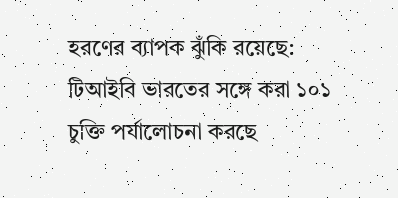হরণের ব্যাপক ঝুঁকি রয়েছে: টিআইবি ভারতের সঙ্গে করা ১০১ চুক্তি পর্যালোচনা করছে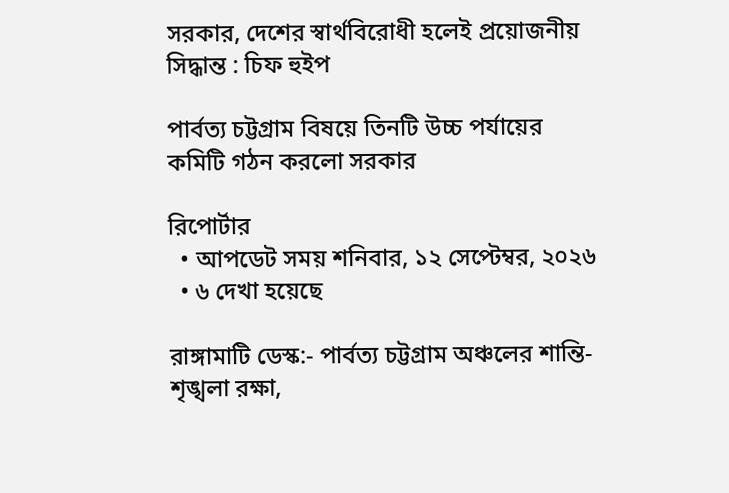সরকার, দেশের স্বার্থবিরোধী হলেই প্রয়োজনীয় সিদ্ধান্ত : চিফ হুইপ

পার্বত্য চট্টগ্রাম বিষয়ে তিনটি উচ্চ পর্যায়ের কমিটি গঠন করলো সরকার

রিপোর্টার
  • আপডেট সময় শনিবার, ১২ সেপ্টেম্বর, ২০২৬
  • ৬ দেখা হয়েছে

রাঙ্গামাটি ডেস্ক:- পার্বত্য চট্টগ্রাম অঞ্চলের শান্তি-শৃঙ্খলা রক্ষা,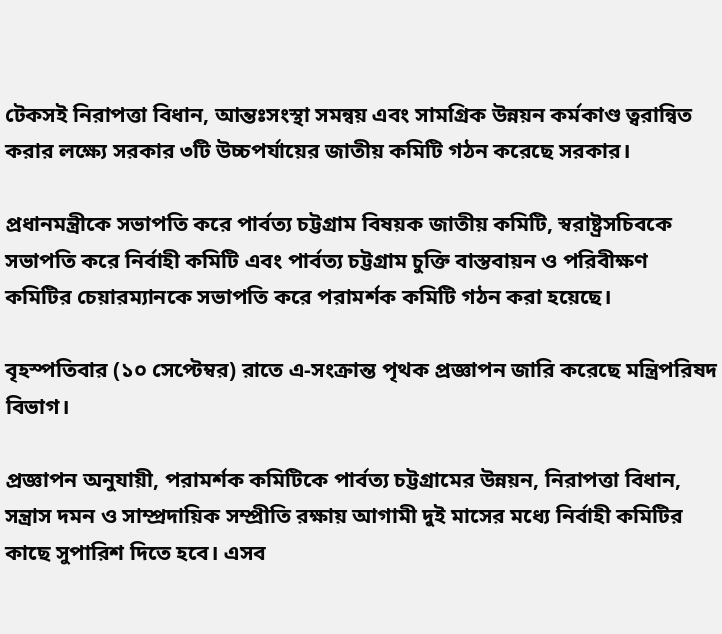টেকসই নিরাপত্তা বিধান, আন্তঃসংস্থা সমন্বয় এবং সামগ্রিক উন্নয়ন কর্মকাণ্ড ত্বরান্বিত করার লক্ষ্যে সরকার ৩টি উচ্চপর্যায়ের জাতীয় কমিটি গঠন করেছে সরকার।

প্রধানমন্ত্রীকে সভাপতি করে পার্বত্য চট্টগ্রাম বিষয়ক জাতীয় কমিটি, স্বরাষ্ট্রসচিবকে সভাপতি করে নির্বাহী কমিটি এবং পার্বত্য চট্টগ্রাম চুক্তি বাস্তবায়ন ও পরিবীক্ষণ কমিটির চেয়ারম্যানকে সভাপতি করে পরামর্শক কমিটি গঠন করা হয়েছে।

বৃহস্পতিবার (১০ সেপ্টেম্বর) রাতে এ-সংক্রান্ত পৃথক প্রজ্ঞাপন জারি করেছে মন্ত্রিপরিষদ বিভাগ।

প্রজ্ঞাপন অনুযায়ী, পরামর্শক কমিটিকে পার্বত্য চট্টগ্রামের উন্নয়ন, নিরাপত্তা বিধান, সন্ত্রাস দমন ও সাম্প্রদায়িক সম্প্রীতি রক্ষায় আগামী দুই মাসের মধ্যে নির্বাহী কমিটির কাছে সুপারিশ দিতে হবে। এসব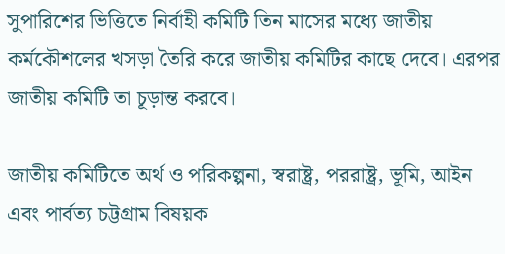সুপারিশের ভিত্তিতে নির্বাহী কমিটি তিন মাসের মধ্যে জাতীয় কর্মকৌশলের খসড়া তৈরি করে জাতীয় কমিটির কাছে দেবে। এরপর জাতীয় কমিটি তা চূড়ান্ত করবে।

জাতীয় কমিটিতে অর্থ ও পরিকল্পনা, স্বরাষ্ট্র, পররাষ্ট্র, ভূমি, আইন এবং পার্বত্য চট্টগ্রাম বিষয়ক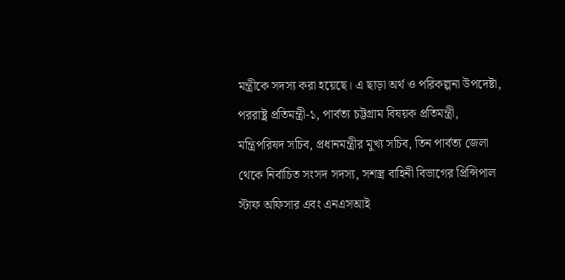মন্ত্রীকে সদস্য করা হয়েছে। এ ছাড়া অর্থ ও পরিকল্পনা উপদেষ্টা, পররাষ্ট্র প্রতিমন্ত্রী-১, পার্বত্য চট্টগ্রাম বিষয়ক প্রতিমন্ত্রী, মন্ত্রিপরিষদ সচিব, প্রধানমন্ত্রীর মুখ্য সচিব, তিন পার্বত্য জেলা থেকে নির্বাচিত সংসদ সদস্য, সশস্ত্র বাহিনী বিভাগের প্রিন্সিপাল স্টাফ অফিসার এবং এনএসআই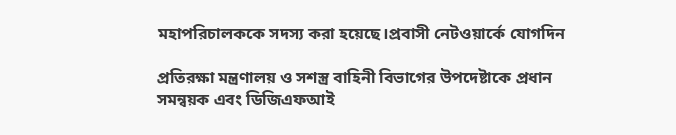মহাপরিচালককে সদস্য করা হয়েছে।প্রবাসী নেটওয়ার্কে যোগদিন

প্রতিরক্ষা মন্ত্রণালয় ও সশস্ত্র বাহিনী বিভাগের উপদেষ্টাকে প্রধান সমন্বয়ক এবং ডিজিএফআই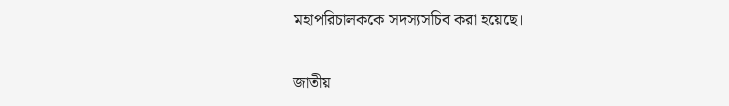মহাপরিচালককে সদস্যসচিব করা হয়েছে।

জাতীয়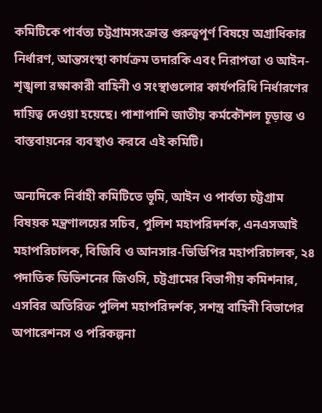কমিটিকে পার্বত্য চট্টগ্রামসংক্রান্ত গুরুত্বপূর্ণ বিষয়ে অগ্রাধিকার নির্ধারণ, আন্তসংস্থা কার্যক্রম তদারকি এবং নিরাপত্তা ও আইন-শৃঙ্খলা রক্ষাকারী বাহিনী ও সংস্থাগুলোর কার্যপরিধি নির্ধারণের দায়িত্ব দেওয়া হয়েছে। পাশাপাশি জাতীয় কর্মকৌশল চূড়ান্ত ও বাস্তবায়নের ব্যবস্থাও করবে এই কমিটি।

অন্যদিকে নির্বাহী কমিটিতে ভূমি, আইন ও পার্বত্য চট্টগ্রাম বিষয়ক মন্ত্রণালয়ের সচিব, পুলিশ মহাপরিদর্শক, এনএসআই মহাপরিচালক, বিজিবি ও আনসার-ভিডিপির মহাপরিচালক, ২৪ পদাতিক ডিভিশনের জিওসি, চট্টগ্রামের বিভাগীয় কমিশনার, এসবির অতিরিক্ত পুলিশ মহাপরিদর্শক, সশস্ত্র বাহিনী বিভাগের অপারেশনস ও পরিকল্পনা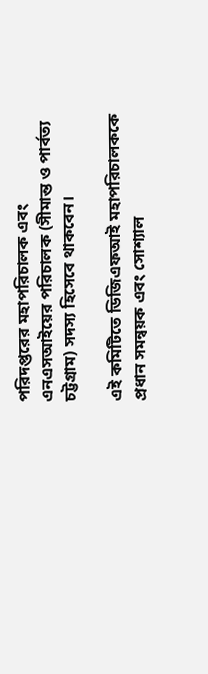পরিদপ্তরের মহাপরিচালক এবং এনএসআইয়ের পরিচালক (সীমান্ত ও পার্বত্য চট্টগ্রাম) সদস্য হিসেবে থাকবেন।

এই কমিটিতে ডিজিএফআই মহাপরিচালককে প্রধান সমন্বয়ক এবং সোশ্যাল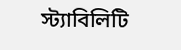স্ট্যাবিলিটি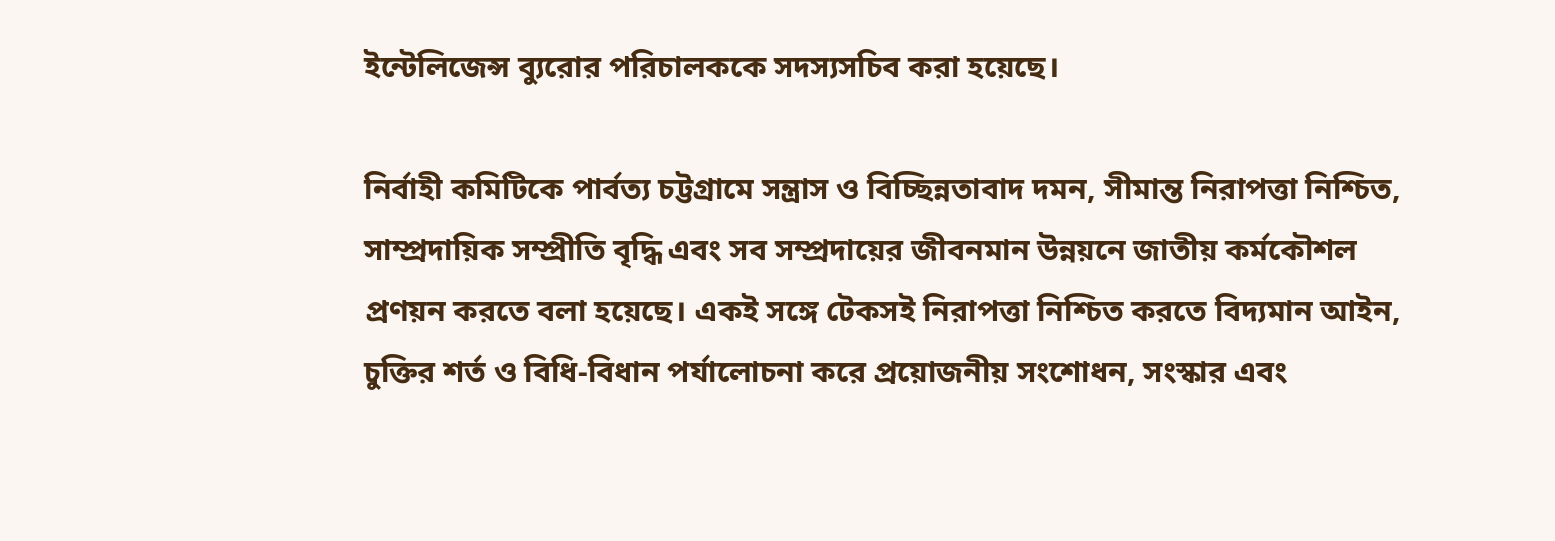ইন্টেলিজেন্স ব্যুরোর পরিচালককে সদস্যসচিব করা হয়েছে।

নির্বাহী কমিটিকে পার্বত্য চট্টগ্রামে সন্ত্রাস ও বিচ্ছিন্নতাবাদ দমন, সীমান্ত নিরাপত্তা নিশ্চিত, সাম্প্রদায়িক সম্প্রীতি বৃদ্ধি এবং সব সম্প্রদায়ের জীবনমান উন্নয়নে জাতীয় কর্মকৌশল প্রণয়ন করতে বলা হয়েছে। একই সঙ্গে টেকসই নিরাপত্তা নিশ্চিত করতে বিদ্যমান আইন, চুক্তির শর্ত ও বিধি-বিধান পর্যালোচনা করে প্রয়োজনীয় সংশোধন, সংস্কার এবং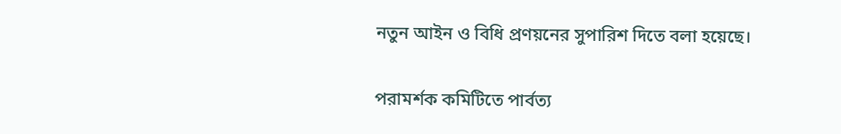নতুন আইন ও বিধি প্রণয়নের সুপারিশ দিতে বলা হয়েছে।

পরামর্শক কমিটিতে পার্বত্য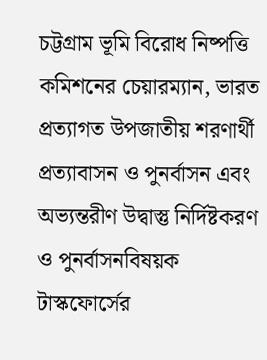চট্টগ্রাম ভূমি বিরোধ নিষ্পত্তি কমিশনের চেয়ারম্যান, ভারত প্রত্যাগত উপজাতীয় শরণার্থী প্রত্যাবাসন ও পুনর্বাসন এবং অভ্যন্তরীণ উদ্বাস্তু নির্দিষ্টকরণ ও পুনর্বাসনবিষয়ক টাস্কফোর্সের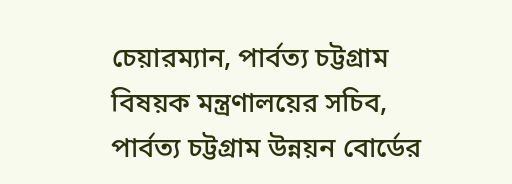চেয়ারম্যান, পার্বত্য চট্টগ্রাম বিষয়ক মন্ত্রণালয়ের সচিব, পার্বত্য চট্টগ্রাম উন্নয়ন বোর্ডের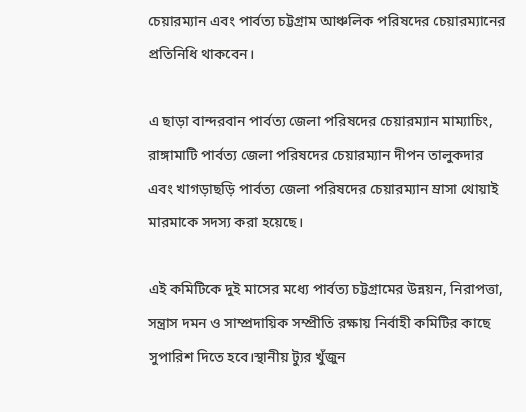চেয়ারম্যান এবং পার্বত্য চট্টগ্রাম আঞ্চলিক পরিষদের চেয়ারম্যানের প্রতিনিধি থাকবেন।

এ ছাড়া বান্দরবান পার্বত্য জেলা পরিষদের চেয়ারম্যান মাম্যাচিং, রাঙ্গামাটি পার্বত্য জেলা পরিষদের চেয়ারম্যান দীপন তালুকদার এবং খাগড়াছড়ি পার্বত্য জেলা পরিষদের চেয়ারম্যান ম্রাসা থোয়াই মারমাকে সদস্য করা হয়েছে।

এই কমিটিকে দুই মাসের মধ্যে পার্বত্য চট্টগ্রামের উন্নয়ন, নিরাপত্তা, সন্ত্রাস দমন ও সাম্প্রদায়িক সম্প্রীতি রক্ষায় নির্বাহী কমিটির কাছে সুপারিশ দিতে হবে।স্থানীয় ট্যুর খুঁজুন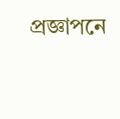প্রজ্ঞাপনে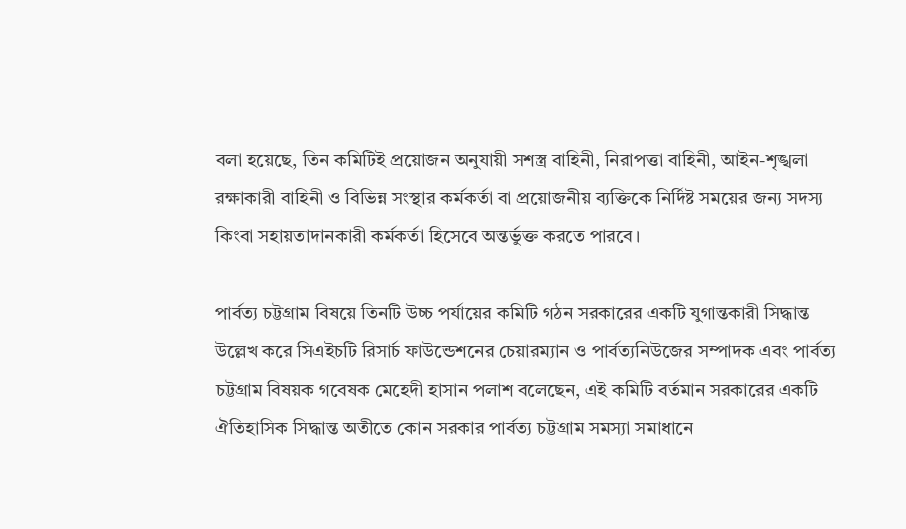বলা হয়েছে, তিন কমিটিই প্রয়োজন অনুযায়ী সশস্ত্র বাহিনী, নিরাপত্তা বাহিনী, আইন-শৃঙ্খলা রক্ষাকারী বাহিনী ও বিভিন্ন সংস্থার কর্মকর্তা বা প্রয়োজনীয় ব্যক্তিকে নির্দিষ্ট সময়ের জন্য সদস্য কিংবা সহায়তাদানকারী কর্মকর্তা হিসেবে অন্তর্ভুক্ত করতে পারবে।

পার্বত্য চট্টগ্রাম বিষয়ে তিনটি উচ্চ পর্যায়ের কমিটি গঠন সরকারের একটি যুগান্তকারী সিদ্ধান্ত উল্লেখ করে সিএইচটি রিসার্চ ফাউন্ডেশনের চেয়ারম্যান ও পার্বত্যনিউজের সম্পাদক এবং পার্বত্য চট্টগ্রাম বিষয়ক গবেষক মেহেদী হাসান পলাশ বলেছেন, এই কমিটি বর্তমান সরকারের একটি ঐতিহাসিক সিদ্ধান্ত অতীতে কোন সরকার পার্বত্য চট্টগ্রাম সমস্যা সমাধানে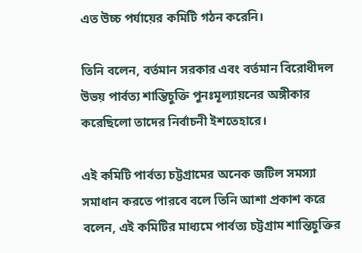এত উচ্চ পর্যায়ের কমিটি গঠন করেনি।

তিনি বলেন, বর্তমান সরকার এবং বর্তমান বিরোধীদল উভয় পার্বত্য শান্তিচুক্তি পুনঃমূল্যায়নের অঙ্গীকার করেছিলো তাদের নির্বাচনী ইশতেহারে।

এই কমিটি পার্বত্য চট্টগ্রামের অনেক জটিল সমস্যা সমাধান করতে পারবে বলে তিনি আশা প্রকাশ করে বলেন, এই কমিটির মাধ্যমে পার্বত্য চট্টগ্রাম শান্তিচুক্তির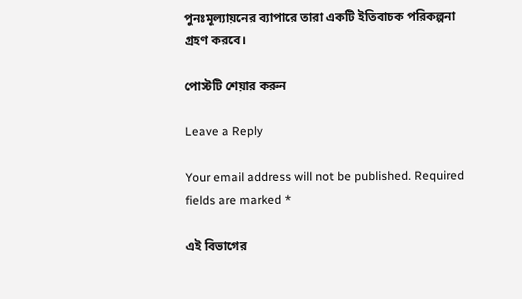পুনঃমূল্যায়নের ব্যাপারে তারা একটি ইতিবাচক পরিকল্পনা গ্রহণ করবে।

পোস্টটি শেয়ার করুন

Leave a Reply

Your email address will not be published. Required fields are marked *

এই বিভাগের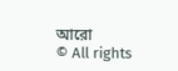আরো
© All rights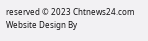reserved © 2023 Chtnews24.com
Website Design By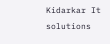Kidarkar It solutions